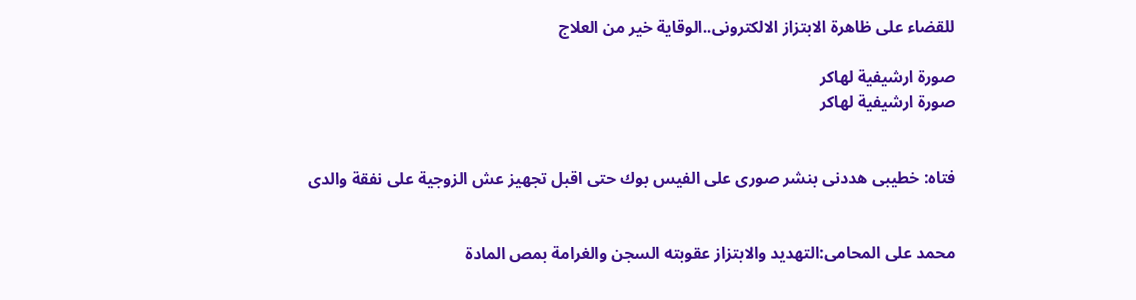للقضاء على ظاهرة الابتزاز الالكترونى..الوقاية خير من العلاج

صورة ارشيفية لهاكر
صورة ارشيفية لهاكر


فتاه: خطيبى هددنى بنشر صورى على الفيس بوك حتى اقبل تجهيز عش الزوجية على نفقة والدى


محمد على المحامى:التهديد والابتزاز عقوبته السجن والغرامة بمص المادة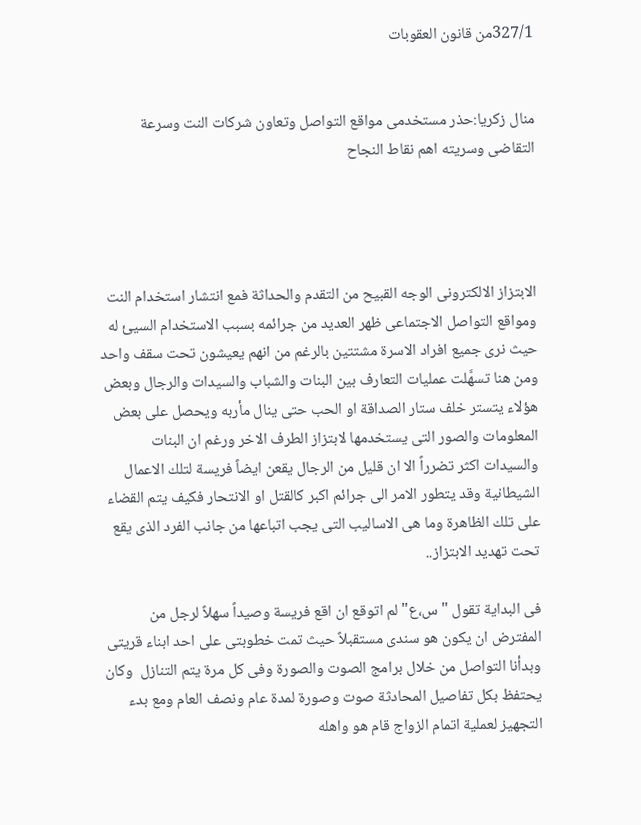327/1من قانون العقوبات


منال زكريا:حذر مستخدمى مواقع التواصل وتعاون شركات النت وسرعة التقاضى وسريته اهم نقاط النجاح




الابتزاز الالكترونى الوجه القبيح من التقدم والحداثة فمع انتشار استخدام النت ومواقع التواصل الاجتماعى ظهر العديد من جرائمه بسبب الاستخدام السيئ له حيث نرى جميع افراد الاسرة مشتتين بالرغم من انهم يعيشون تحت سقف واحد ومن هنا تسهَّلت عمليات التعارف بين البنات والشباب والسيدات والرجال وبعض هؤلاء يتستر خلف ستار الصداقة او الحب حتى ينال مأربه ويحصل على بعض المعلومات والصور التى يستخدمها لابتزاز الطرف الاخر ورغم ان البنات والسيدات اكثر تضرراً الا ان قليل من الرجال يقعن ايضاً فريسة لتلك الاعمال الشيطانية وقد يتطور الامر الى جرائم اكبر كالقتل او الانتحار فكيف يتم القضاء على تلك الظاهرة وما هى الاساليب التى يجب اتباعها من جانب الفرد الذى يقع تحت تهديد الابتزاز..

فى البداية تقول "س،ع" لم اتوقع ان اقع فريسة وصيداً سهلاً لرجل من المفترض ان يكون هو سندى مستقبلاً حيث تمت خطوبتى على احد ابناء قريتى وبدأنا التواصل من خلال برامج الصوت والصورة وفى كل مرة يتم التنازل  وكان يحتفظ بكل تفاصيل المحادثة صوت وصورة لمدة عام ونصف العام ومع بدء التجهيز لعملية اتمام الزواج قام هو واهله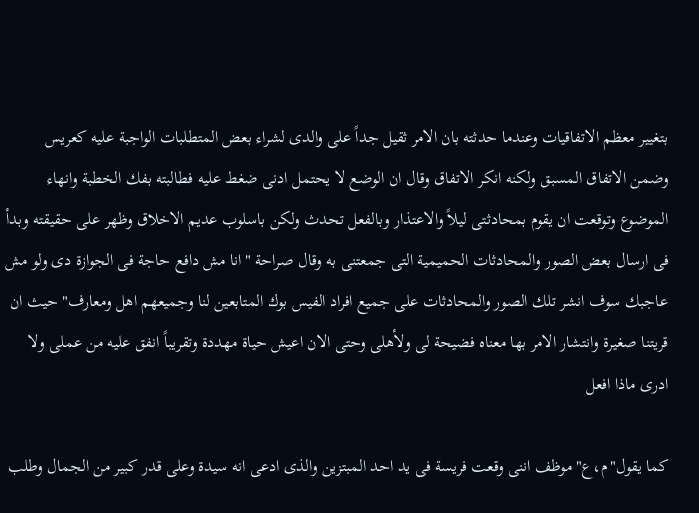بتغيير معظم الاتفاقيات وعندما حدثته بان الامر ثقيل جداً على والدى لشراء بعض المتطلبات الواجبة عليه كعريس وضمن الاتفاق المسبق ولكنه انكر الاتفاق وقال ان الوضع لا يحتمل ادنى ضغط عليه فطالبته بفك الخطبة وانهاء الموضوع وتوقعت ان يقوم بمحادثتى ليلاً والاعتذار وبالفعل تحدث ولكن باسلوب عديم الاخلاق وظهر على حقيقته وبدأ فى ارسال بعض الصور والمحادثات الحميمية التى جمعتنى به وقال صراحة "انا مش دافع حاجة فى الجوازة دى ولو مش عاجبك سوف انشر تلك الصور والمحادثات على جميع افراد الفيس بوك المتابعين لنا وجميعهم اهل ومعارف" حيث ان قريتنا صغيرة وانتشار الامر بها معناه فضيحة لى ولأهلى وحتى الان اعيش حياة مهددة وتقريباً انفق عليه من عملى ولا ادرى ماذا افعل

كما يقول"م،ع"موظف اننى وقعت فريسة فى يد احد المبتزين والذى ادعى انه سيدة وعلى قدر كبير من الجمال وطلب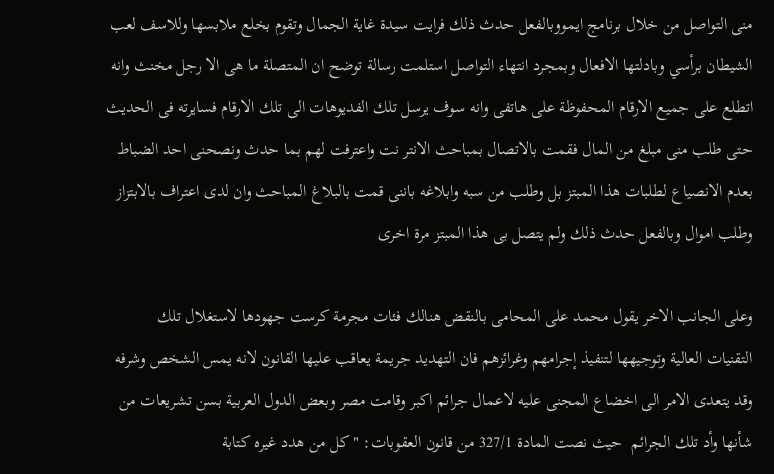منى التواصل من خلال برنامج ايمووبالفعل حدث ذلك فرايت سيدة غاية الجمال وتقوم بخلع ملابسها وللاسف لعب الشيطان برأسي وبادلتها الافعال وبمجرد انتهاء التواصل استلمت رسالة توضح ان المتصلة ما هى الا رجل مخنث وانه اتطلع على جميع الارقام المحفوظة على هاتفى وانه سوف يرسل تلك الفديوهات الى تلك الارقام فسايرته فى الحديث حتى طلب منى مبلغ من المال فقمت بالاتصال بمباحث الانتر نت واعترفت لهم بما حدث ونصحنى احد الضباط بعدم الانصياع لطلبات هذا المبتز بل وطلب من سبه وابلاغه باننى قمت بالبلاغ المباحث وان لدى اعتراف بالابتزاز وطلب اموال وبالفعل حدث ذلك ولم يتصل بى هذا المبتز مرة اخرى

وعلى الجانب الاخر يقول محمد على المحامى بالنقض هنالك فئات مجرمة كرست جهودها لاستغلال تلك  التقنيات العالية وتوجيهها لتنفيذ إجرامهم وغرائزهم فان التهديد جريمة يعاقب عليها القانون لانه يمس الشخص وشرفه وقد يتعدى الامر الى اخضاع المجنى عليه لاعمال جرائم اكبر وقامت مصر وبعض الدول العربية بسن تشريعات من شأنها وأد تلك الجرائم  حيث نصت المادة 327/1 من قانون العقوبات: "كل من هدد غيره كتابة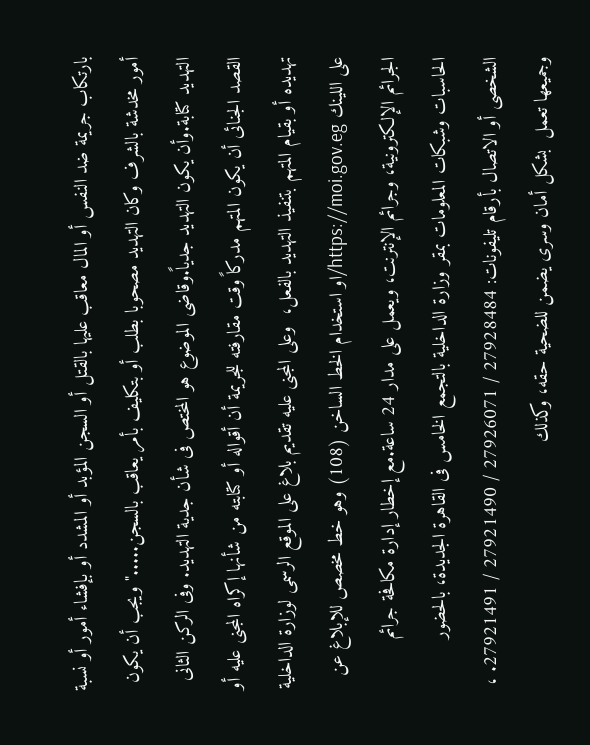بارتكاب جريمة ضد النفس أو المال معاقب عليها بالقتل أو السجن المؤبد أو المشدد أو بإفشاء أمور أو نسبة أمور مخدشة بالشرف وكان التهديد مصحوبا بطلب أو بتكليف بأمر يعاقب بالسجن....."ويجب أن يكون التهديد كتابة.وأن يكون التهديد جدياً.وقاضى الموضوع هو المختص فى شأن جدية التهديد. وفى الركن الثانى القصد الجنائى أن يكون المتهم مدركاً وقت مقارفته للجريمة أن أقواله أو كتابته من شأنها إكراه المجنى عليه أو تهديده أو بقيام المتهم بتنفيذ التهديد بالفعل،  وعلى المجنى عليه تقديم بلاغ على الموقع الرسمى لوزارة الداخلية على اللينك https://moi.gov.eg/او استخدام الخط الساخن (108) وهو خط مخصص للإبلاغ عن الجرائم الإلكترونية، وجرائم الإنترنت، ويعمل على مدار 24 ساعة.مع إخطار إدارة مكافحة جرائم الحاسبات وشبكات المعلومات بمقر وزارة الداخلية بالتجمع الخامس فى القاهرة الجديدة، بالحضور الشخصى أو الاتصال بأرقام تليفونات: 27928484 / 27926071 / 27921490 / 27921491. ، وجميعها تعمل  بشكل أمان وسرى يضمن للضحية حقه، وكذلك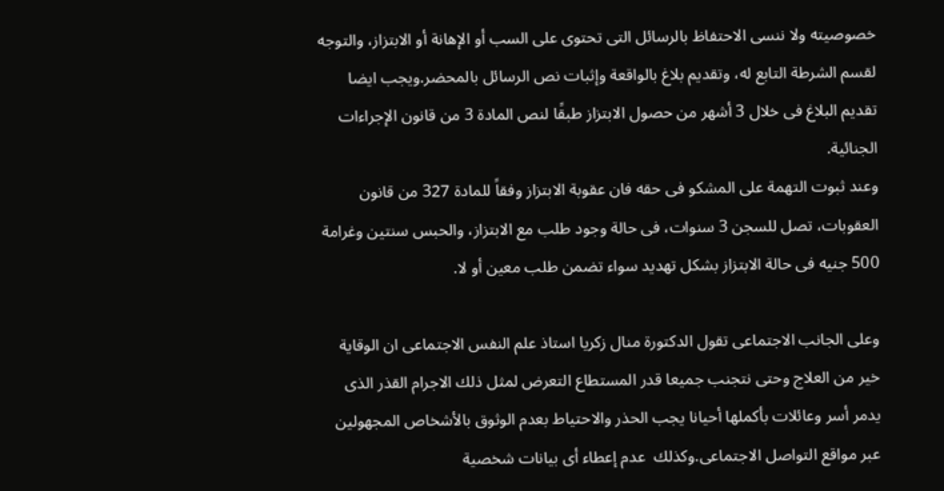خصوصيته ولا ننسى الاحتفاظ بالرسائل التى تحتوى على السب أو الإهانة أو الابتزاز، والتوجه لقسم الشرطة التابع له، وتقديم بلاغ بالواقعة وإثبات نص الرسائل بالمحضر.ويجب ايضا تقديم البلاغ فى خلال 3 أشهر من حصول الابتزاز طبقًا لنص المادة 3 من قانون الإجراءات الجنائية.                                                                                                                            وعند ثبوت التهمة على المشكو فى حقه فان عقوبة الابتزاز وفقاً للمادة 327 من قانون العقوبات، تصل للسجن 3 سنوات، فى حالة وجود طلب مع الابتزاز، والحبس سنتين وغرامة 500 جنيه فى حالة الابتزاز بشكل تهديد سواء تضمن طلب معين أو لا.

وعلى الجانب الاجتماعى تقول الدكتورة منال زكريا استاذ علم النفس الاجتماعى ان الوقاية خير من العلاج وحتى نتجنب جميعا قدر المستطاع التعرض لمثل ذلك الاجرام القذر الذى يدمر أسر وعائلات بأكملها أحيانا يجب الحذر والاحتياط بعدم الوثوق بالأشخاص المجهولين عبر مواقع التواصل الاجتماعى.وكذلك  عدم إعطاء أى بيانات شخصية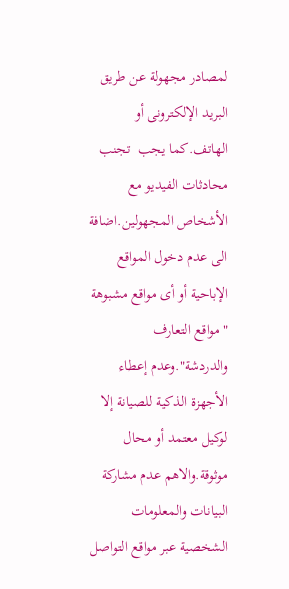لمصادر مجهولة عن طريق البريد الإلكترونى أو الهاتف.كما يجب  تجنب محادثات الفيديو مع الأشخاص المجهولين.اضافة الى عدم دخول المواقع الإباحية أو أى مواقع مشبوهة "مواقع التعارف والدردشة".وعدم إعطاء الأجهزة الذكية للصيانة إلا لوكيل معتمد أو محال موثوقة.والاهم عدم مشاركة البيانات والمعلومات الشخصية عبر مواقع التواصل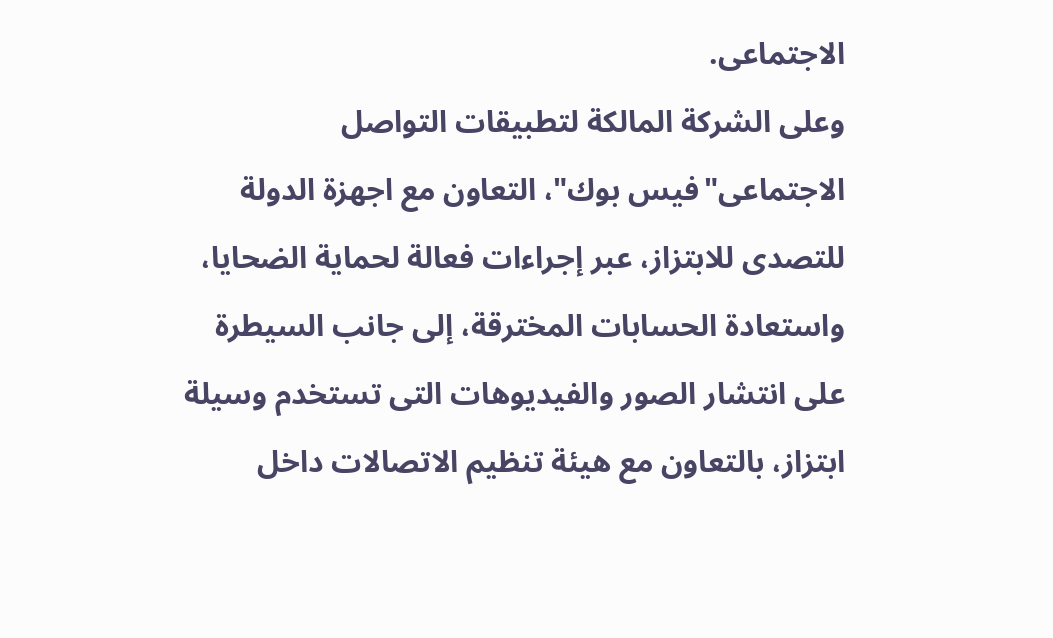الاجتماعى.                                                                    وعلى الشركة المالكة لتطبيقات التواصل الاجتماعى"فيس بوك"، التعاون مع اجهزة الدولة للتصدى للابتزاز، عبر إجراءات فعالة لحماية الضحايا، واستعادة الحسابات المخترقة، إلى جانب السيطرة على انتشار الصور والفيديوهات التى تستخدم وسيلة ابتزاز، بالتعاون مع هيئة تنظيم الاتصالات داخل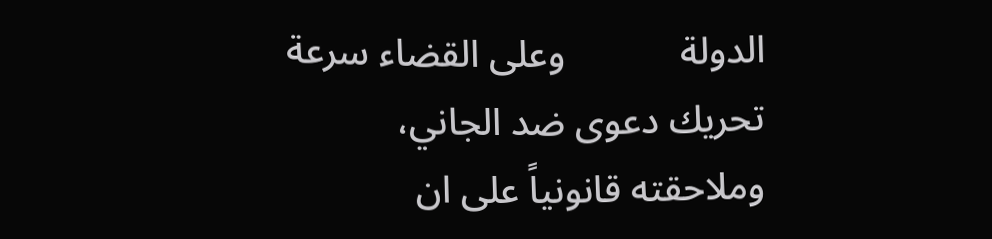الدولة            وعلى القضاء سرعة  تحريك دعوى ضد الجاني، وملاحقته قانونياً على ان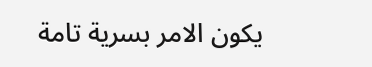يكون الامر بسرية تامة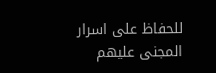للحفاظ على اسرار المجنى عليهم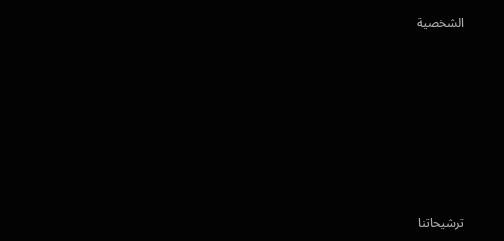الشخصية









ترشيحاتنا